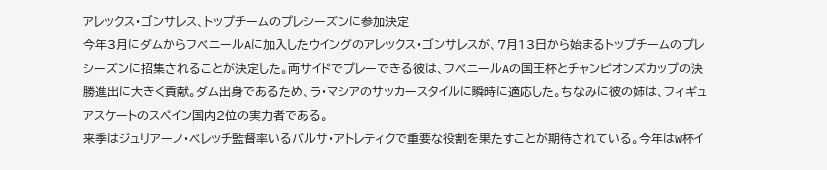アレックス・ゴンサレス、トップチームのプレシーズンに参加決定
今年3月にダムからフベニールAに加入したウイングのアレックス・ゴンサレスが、7月13日から始まるトップチームのプレシーズンに招集されることが決定した。両サイドでプレーできる彼は、フベニールAの国王杯とチャンピオンズカップの決勝進出に大きく貢献。ダム出身であるため、ラ・マシアのサッカースタイルに瞬時に適応した。ちなみに彼の姉は、フィギュアスケートのスペイン国内2位の実力者である。
来季はジュリアーノ・ベレッチ監督率いるバルサ・アトレティクで重要な役割を果たすことが期待されている。今年はW杯イ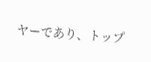ヤーであり、トップ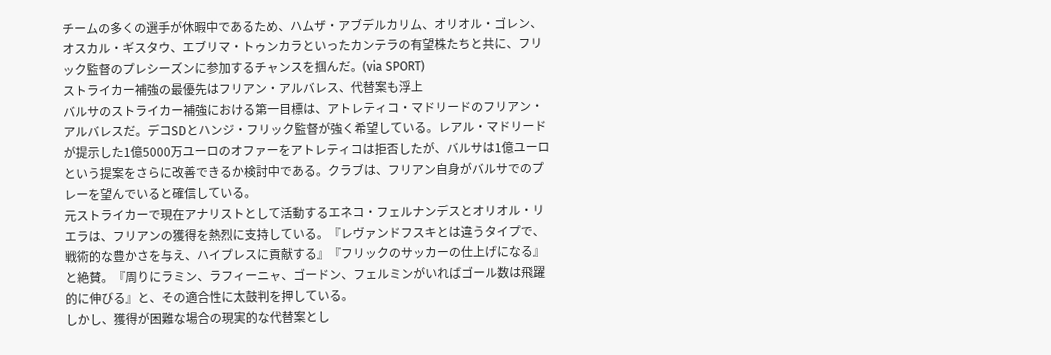チームの多くの選手が休暇中であるため、ハムザ・アブデルカリム、オリオル・ゴレン、オスカル・ギスタウ、エブリマ・トゥンカラといったカンテラの有望株たちと共に、フリック監督のプレシーズンに参加するチャンスを掴んだ。(via SPORT)
ストライカー補強の最優先はフリアン・アルバレス、代替案も浮上
バルサのストライカー補強における第一目標は、アトレティコ・マドリードのフリアン・アルバレスだ。デコSDとハンジ・フリック監督が強く希望している。レアル・マドリードが提示した1億5000万ユーロのオファーをアトレティコは拒否したが、バルサは1億ユーロという提案をさらに改善できるか検討中である。クラブは、フリアン自身がバルサでのプレーを望んでいると確信している。
元ストライカーで現在アナリストとして活動するエネコ・フェルナンデスとオリオル・リエラは、フリアンの獲得を熱烈に支持している。『レヴァンドフスキとは違うタイプで、戦術的な豊かさを与え、ハイプレスに貢献する』『フリックのサッカーの仕上げになる』と絶賛。『周りにラミン、ラフィーニャ、ゴードン、フェルミンがいればゴール数は飛躍的に伸びる』と、その適合性に太鼓判を押している。
しかし、獲得が困難な場合の現実的な代替案とし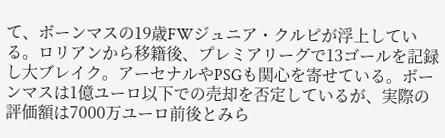て、ボーンマスの19歳FWジュニア・クルピが浮上している。ロリアンから移籍後、プレミアリーグで13ゴールを記録し大ブレイク。アーセナルやPSGも関心を寄せている。ボーンマスは1億ユーロ以下での売却を否定しているが、実際の評価額は7000万ユーロ前後とみら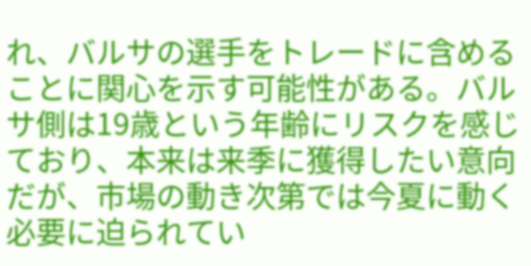れ、バルサの選手をトレードに含めることに関心を示す可能性がある。バルサ側は19歳という年齢にリスクを感じており、本来は来季に獲得したい意向だが、市場の動き次第では今夏に動く必要に迫られてい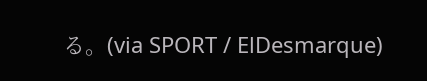る。(via SPORT / ElDesmarque)